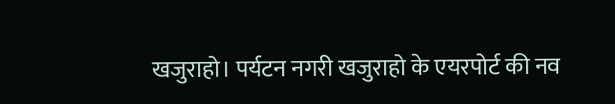खजुराहो। पर्यटन नगरी खजुराहो के एयरपोर्ट की नव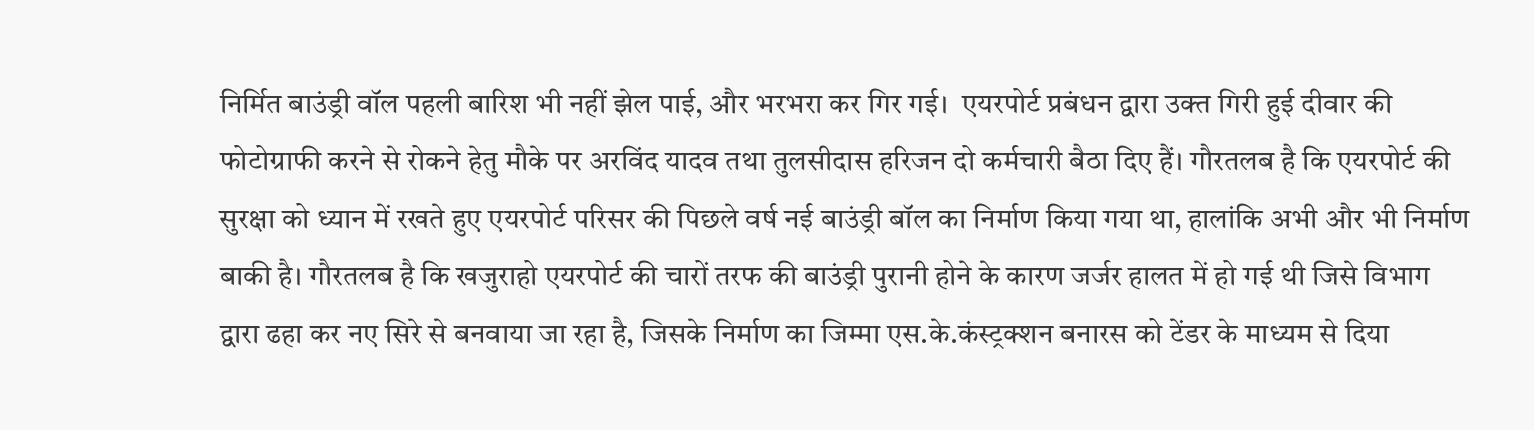निर्मित बाउंड्री वॉल पहली बारिश भी नहीं झेल पाई, और भरभरा कर गिर गई।  एयरपोर्ट प्रबंधन द्वारा उक्त गिरी हुई दीवार की फोटोग्राफी करने से रोकने हेतु मौके पर अरविंद यादव तथा तुलसीदास हरिजन दो कर्मचारी बैठा दिए हैं। गौरतलब है कि एयरपोर्ट की सुरक्षा को ध्यान में रखते हुए एयरपोर्ट परिसर की पिछले वर्ष नई बाउंड्री बॉल का निर्माण किया गया था, हालांकि अभी और भी निर्माण बाकी है। गौरतलब है कि खजुराहो एयरपोर्ट की चारों तरफ की बाउंड्री पुरानी होने के कारण जर्जर हालत में हो गई थी जिसे विभाग द्वारा ढहा कर नए सिरे से बनवाया जा रहा है, जिसके निर्माण का जिम्मा एस.के.कंस्ट्रक्शन बनारस को टेंडर के माध्यम से दिया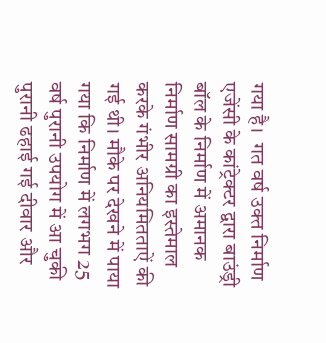गया है।  गत वर्ष उक्त निर्माण एजेंसी के कांट्रेक्टर द्वारा बाउंड्री बॉल के निर्माण में अमानक निर्माण सामग्री का इस्तेमाल करके गंभीर अनियमितताऐं की गई थी। मौके पर देखने में पाया गया कि निर्माण में लगभग 25 वर्ष पुरानी उपयोग में आ चुकी पुरानी ढहाई गई दीवार और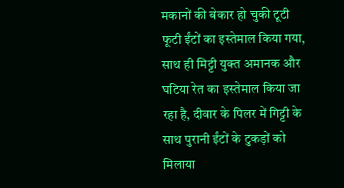मकानों की बेकार हो चुकी टूटी फूटी ईंटों का इस्तेमाल किया गया, साथ ही मिट्टी युक्त अमानक और घटिया रेत का इस्तेमाल किया जा रहा है, दीवार के पिलर में गिट्टी के साथ पुरानी ईंटों के टुकड़ों को मिलाया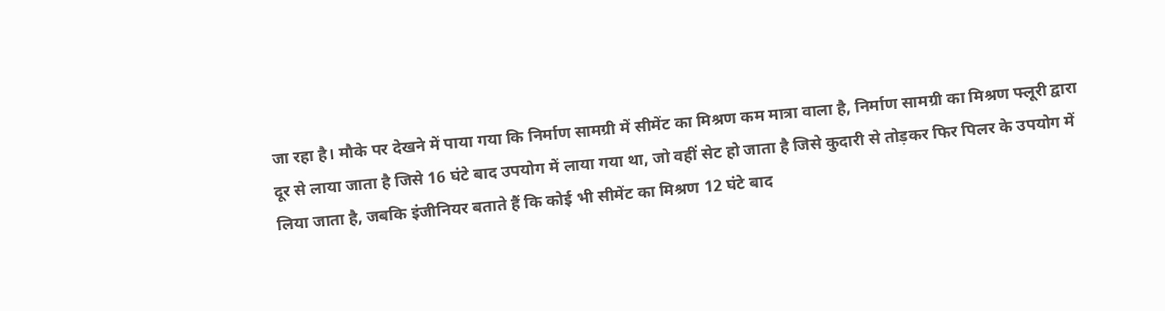जा रहा है। मौके पर देखने में पाया गया कि निर्माण सामग्री में सीमेंट का मिश्रण कम मात्रा वाला है, निर्माण सामग्री का मिश्रण फ्लूरी द्वारा दूर से लाया जाता है जिसे 16 घंटे बाद उपयोग में लाया गया था, जो वहीं सेट हो जाता है जिसे कुदारी से तोड़कर फिर पिलर के उपयोग में लिया जाता है, जबकि इंजीनियर बताते हैं कि कोई भी सीमेंट का मिश्रण 12 घंटे बाद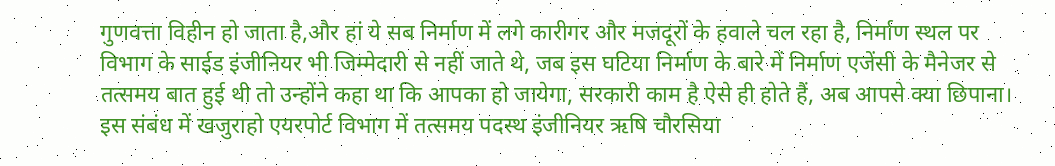गुणवत्ता विहीन हो जाता है,और हां ये सब निर्माण में लगे कारीगर और मजदूरों के हवाले चल रहा है, निर्माण स्थल पर विभाग के साईड इंजीनियर भी जिम्मेदारी से नहीं जाते थे, जब इस घटिया निर्माण के बारे में निर्माण एजेंसी के मैनेजर से तत्समय बात हुई थी तो उन्होंने कहा था कि आपका हो जायेगा, सरकारी काम है ऐसे ही होते हैं, अब आपसे क्या छिपाना। इस संबंध में खजुराहो एयरपोर्ट विभाग में तत्समय पदस्थ इंजीनियर ऋषि चौरसिया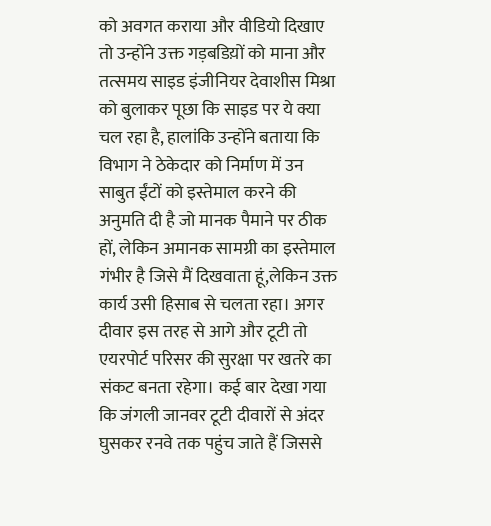को अवगत कराया और वीडियो दिखाए तो उन्होंने उक्त गड़बडिय़ों को माना और तत्समय साइड इंजीनियर देवाशीस मिश्रा को बुलाकर पूछा कि साइड पर ये क्या चल रहा है, हालांकि उन्होंने बताया कि विभाग ने ठेकेदार को निर्माण में उन साबुत ईंटों को इस्तेमाल करने की अनुमति दी है जो मानक पैमाने पर ठीक हों, लेकिन अमानक सामग्री का इस्तेमाल गंभीर है जिसे मैं दिखवाता हूं,लेकिन उक्त कार्य उसी हिसाब से चलता रहा। अगर दीवार इस तरह से आगे और टूटी तो एयरपोर्ट परिसर की सुरक्षा पर खतरे का संकट बनता रहेगा। कई बार देखा गया कि जंगली जानवर टूटी दीवारों से अंदर घुसकर रनवे तक पहुंच जाते हैं जिससे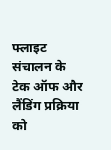फ्लाइट संचालन के टेक ऑफ और लैंडिंग प्रक्रिया को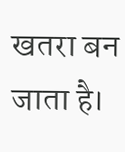खतरा बन जाता है।